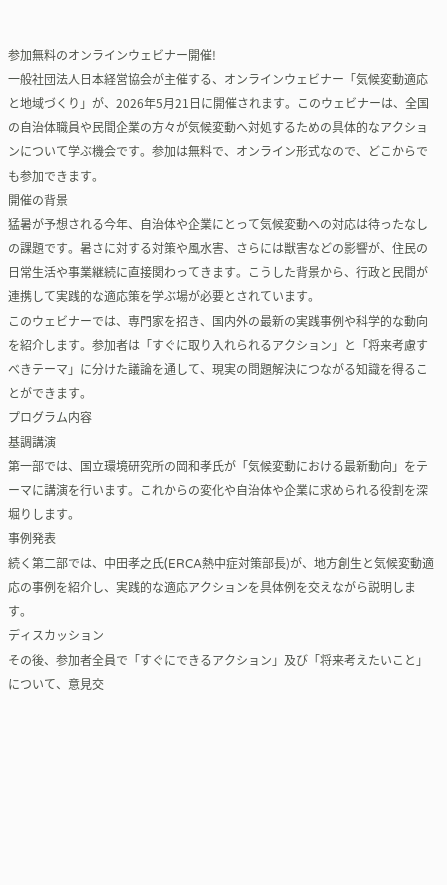参加無料のオンラインウェビナー開催!
一般社団法人日本経営協会が主催する、オンラインウェビナー「気候変動適応と地域づくり」が、2026年5月21日に開催されます。このウェビナーは、全国の自治体職員や民間企業の方々が気候変動へ対処するための具体的なアクションについて学ぶ機会です。参加は無料で、オンライン形式なので、どこからでも参加できます。
開催の背景
猛暑が予想される今年、自治体や企業にとって気候変動への対応は待ったなしの課題です。暑さに対する対策や風水害、さらには獣害などの影響が、住民の日常生活や事業継続に直接関わってきます。こうした背景から、行政と民間が連携して実践的な適応策を学ぶ場が必要とされています。
このウェビナーでは、専門家を招き、国内外の最新の実践事例や科学的な動向を紹介します。参加者は「すぐに取り入れられるアクション」と「将来考慮すべきテーマ」に分けた議論を通して、現実の問題解決につながる知識を得ることができます。
プログラム内容
基調講演
第一部では、国立環境研究所の岡和孝氏が「気候変動における最新動向」をテーマに講演を行います。これからの変化や自治体や企業に求められる役割を深堀りします。
事例発表
続く第二部では、中田孝之氏(ERCA熱中症対策部長)が、地方創生と気候変動適応の事例を紹介し、実践的な適応アクションを具体例を交えながら説明します。
ディスカッション
その後、参加者全員で「すぐにできるアクション」及び「将来考えたいこと」について、意見交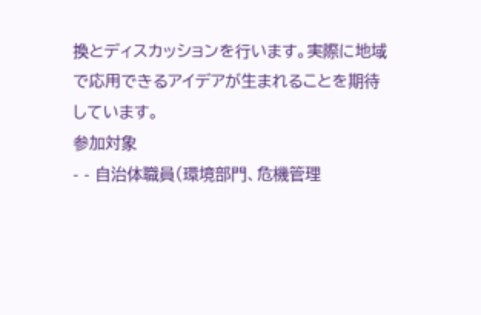換とディスカッションを行います。実際に地域で応用できるアイデアが生まれることを期待しています。
参加対象
- - 自治体職員(環境部門、危機管理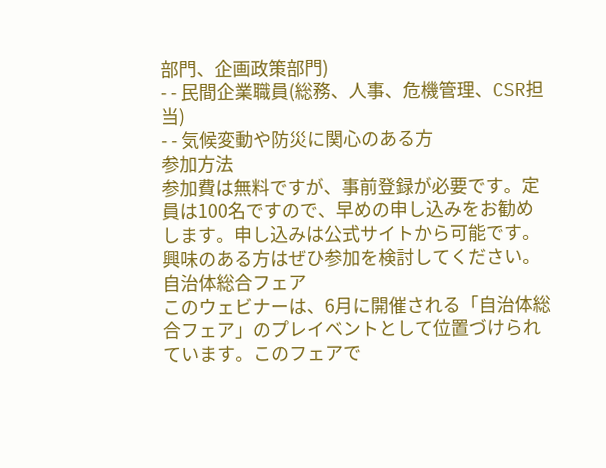部門、企画政策部門)
- - 民間企業職員(総務、人事、危機管理、CSR担当)
- - 気候変動や防災に関心のある方
参加方法
参加費は無料ですが、事前登録が必要です。定員は100名ですので、早めの申し込みをお勧めします。申し込みは公式サイトから可能です。興味のある方はぜひ参加を検討してください。
自治体総合フェア
このウェビナーは、6月に開催される「自治体総合フェア」のプレイベントとして位置づけられています。このフェアで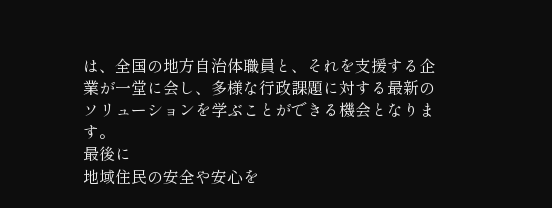は、全国の地方自治体職員と、それを支援する企業が一堂に会し、多様な行政課題に対する最新のソリューションを学ぶことができる機会となります。
最後に
地域住民の安全や安心を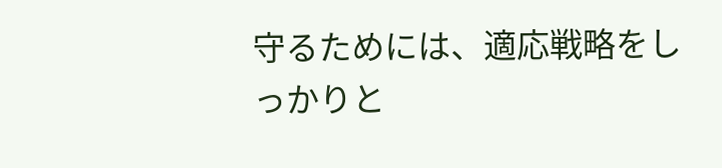守るためには、適応戦略をしっかりと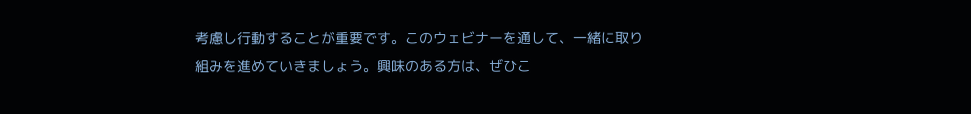考慮し行動することが重要です。このウェビナーを通して、一緒に取り組みを進めていきましょう。興味のある方は、ぜひこ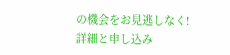の機会をお見逃しなく!
詳細と申し込み